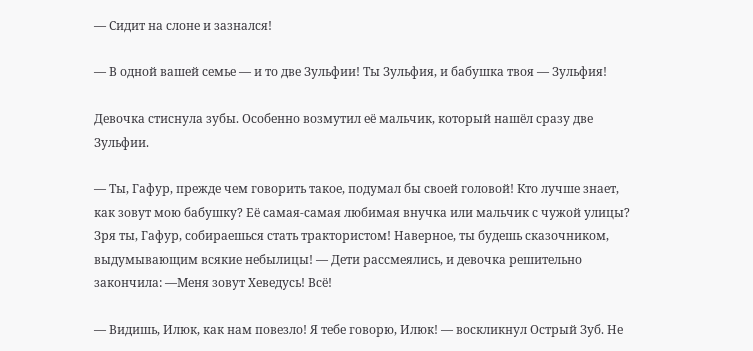— Сидит на слоне и зазнался!

— В одной вашей семье — и то две Зульфии! Ты Зульфия, и бабушка твоя — Зульфия!

Девочка стиснула зубы. Особенно возмутил её мальчик, который нашёл сразу две Зульфии.

— Ты, Гафур, прежде чем говорить такое, подумал бы своей головой! Кто лучше знает, как зовут мою бабушку? Её самая-самая любимая внучка или мальчик с чужой улицы? Зря ты, Гафур, собираешься стать трактористом! Наверное, ты будешь сказочником, выдумывающим всякие небылицы! — Дети рассмеялись, и девочка решительно закончила: —Меня зовут Хеведусь! Всё!

— Видишь, Илюк, как нам повезло! Я тебе говорю, Илюк! — воскликнул Острый Зуб. Не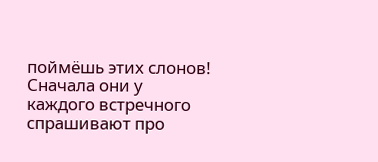поймёшь этих слонов! Сначала они у каждого встречного спрашивают про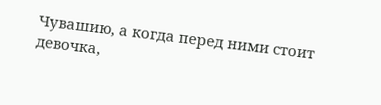Чувашию, а когда перед ними стоит девочка,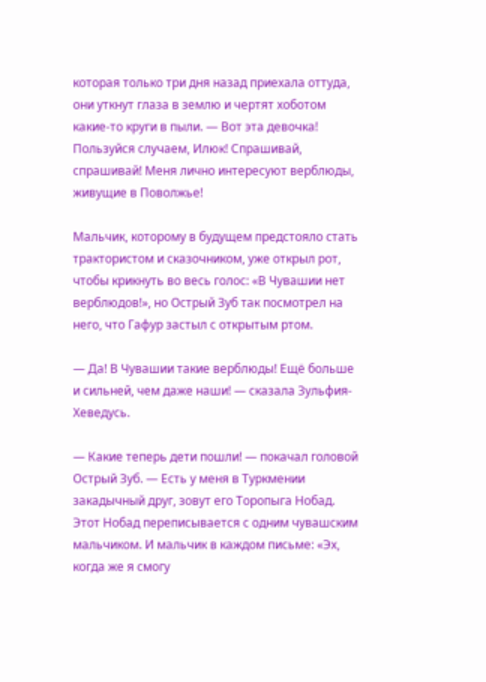которая только три дня назад приехала оттуда, они уткнут глаза в землю и чертят хоботом какие-то круги в пыли. — Вот эта девочка! Пользуйся случаем, Илюк! Спрашивай, спрашивай! Меня лично интересуют верблюды, живущие в Поволжье!

Мальчик, которому в будущем предстояло стать трактористом и сказочником, уже открыл рот, чтобы крикнуть во весь голос: «В Чувашии нет верблюдов!», но Острый Зуб так посмотрел на него, что Гафур застыл с открытым ртом.

— Да! В Чувашии такие верблюды! Ещё больше и сильней, чем даже наши! — сказала Зульфия-Хеведусь.

— Какие теперь дети пошли! — покачал головой Острый Зуб. — Есть у меня в Туркмении закадычный друг, зовут его Торопыга Нобад. Этот Нобад переписывается с одним чувашским мальчиком. И мальчик в каждом письме: «Эх, когда же я смогу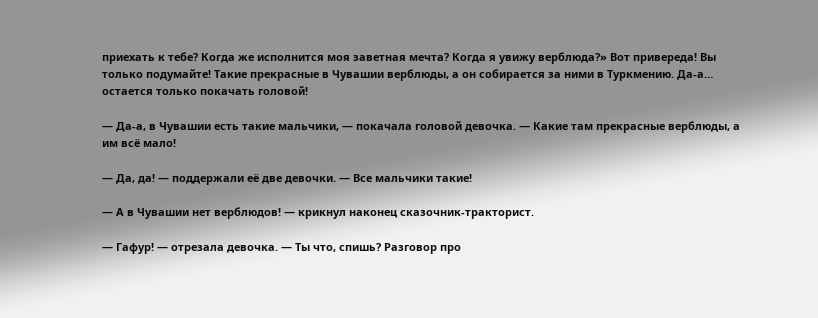приехать к тебе? Когда же исполнится моя заветная мечта? Когда я увижу верблюда?» Вот привереда! Вы только подумайте! Такие прекрасные в Чувашии верблюды, а он собирается за ними в Туркмению. Да-а… остается только покачать головой!

— Да-а, в Чувашии есть такие мальчики, — покачала головой девочка. — Какие там прекрасные верблюды, а им всё мало!

— Да, да! — поддержали её две девочки. — Все мальчики такие!

— А в Чувашии нет верблюдов! — крикнул наконец сказочник-тракторист.

— Гафур! — отрезала девочка. — Ты что, спишь? Разговор про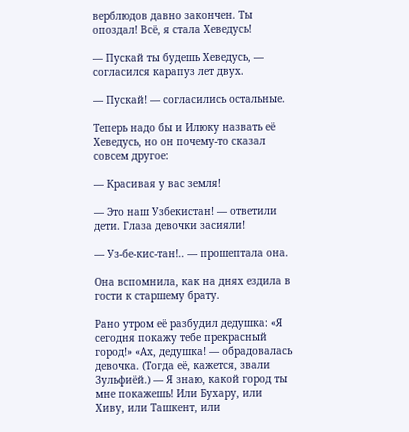верблюдов давно закончен. Ты опоздал! Всё, я стала Хеведусь!

— Пускай ты будешь Хеведусь, — согласился карапуз лет двух.

— Пускай! — согласились остальные.

Теперь надо бы и Илюку назвать её Хеведусь, но он почему-то сказал совсем другое:

— Красивая у вас земля!

— Это наш Узбекистан! — ответили дети. Глаза девочки засияли!

— Уз-бе-кис-тан!.. — прошептала она.

Она вспомнила, как на днях ездила в гости к старшему брату.

Рано утром её разбудил дедушка: «Я сегодня покажу тебе прекрасный город!» «Ах, дедушка! — обрадовалась девочка. (Тогда её, кажется, звали Зульфиёй.) — Я знаю, какой город ты мне покажешь! Или Бухару, или Хиву, или Ташкент, или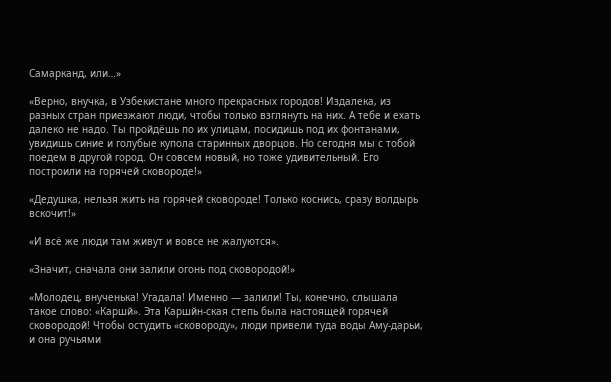Самарканд, или…»

«Верно, внучка, в Узбекистане много прекрасных городов! Издалека, из разных стран приезжают люди, чтобы только взглянуть на них. А тебе и ехать далеко не надо. Ты пройдёшь по их улицам, посидишь под их фонтанами, увидишь синие и голубые купола старинных дворцов. Но сегодня мы с тобой поедем в другой город. Он совсем новый, но тоже удивительный. Его построили на горячей сковороде!»

«Дедушка, нельзя жить на горячей сковороде! Только коснись, сразу волдырь вскочит!»

«И всё же люди там живут и вовсе не жалуются».

«Значит, сначала они залили огонь под сковородой!»

«Молодец, внученька! Угадала! Именно — залили! Ты, конечно, слышала такое слово: «Каршй». Эта Каршйн-ская степь была настоящей горячей сковородой! Чтобы остудить «сковороду», люди привели туда воды Аму-дарьи, и она ручьями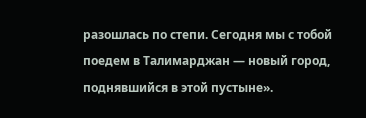разошлась по степи. Сегодня мы с тобой поедем в Талимарджан — новый город, поднявшийся в этой пустыне».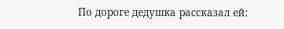По дороге дедушка рассказал ей: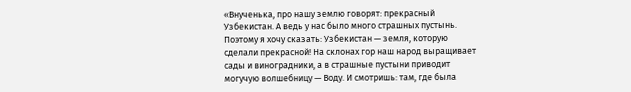«Внученька, про нашу землю говорят: прекрасный Узбекистан. А ведь у нас было много страшных пустынь. Поэтому я хочу сказать: Узбекистан — земля, которую сделали прекрасной! На склонах гор наш народ выращивает сады и виноградники, а в страшные пустыни приводит могучую волшебницу — Воду. И смотришь: там, где была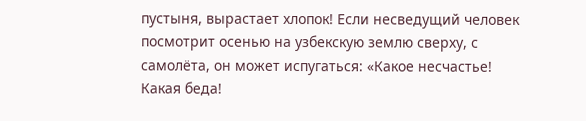пустыня, вырастает хлопок! Если несведущий человек посмотрит осенью на узбекскую землю сверху, с самолёта, он может испугаться: «Какое несчастье! Какая беда!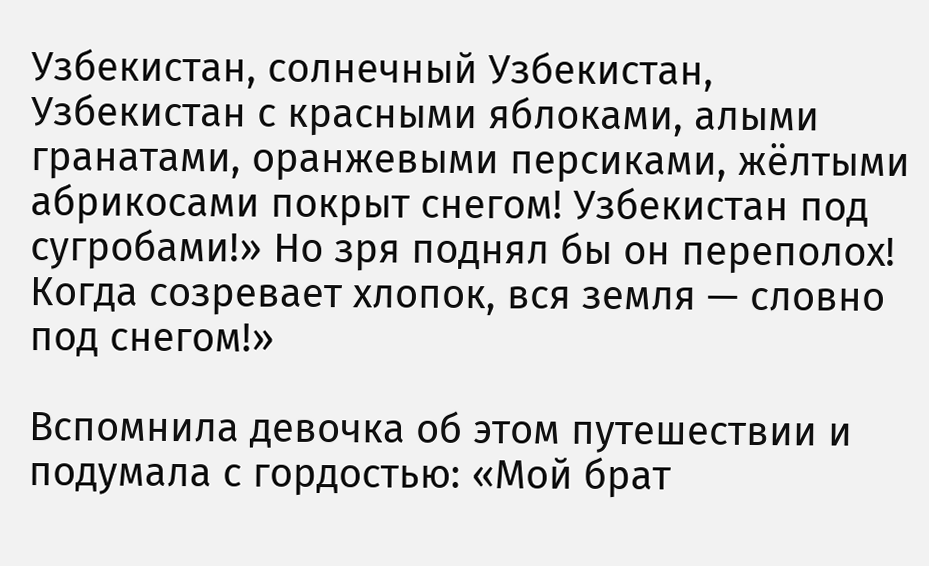Узбекистан, солнечный Узбекистан, Узбекистан с красными яблоками, алыми гранатами, оранжевыми персиками, жёлтыми абрикосами покрыт снегом! Узбекистан под сугробами!» Но зря поднял бы он переполох! Когда созревает хлопок, вся земля — словно под снегом!»

Вспомнила девочка об этом путешествии и подумала с гордостью: «Мой брат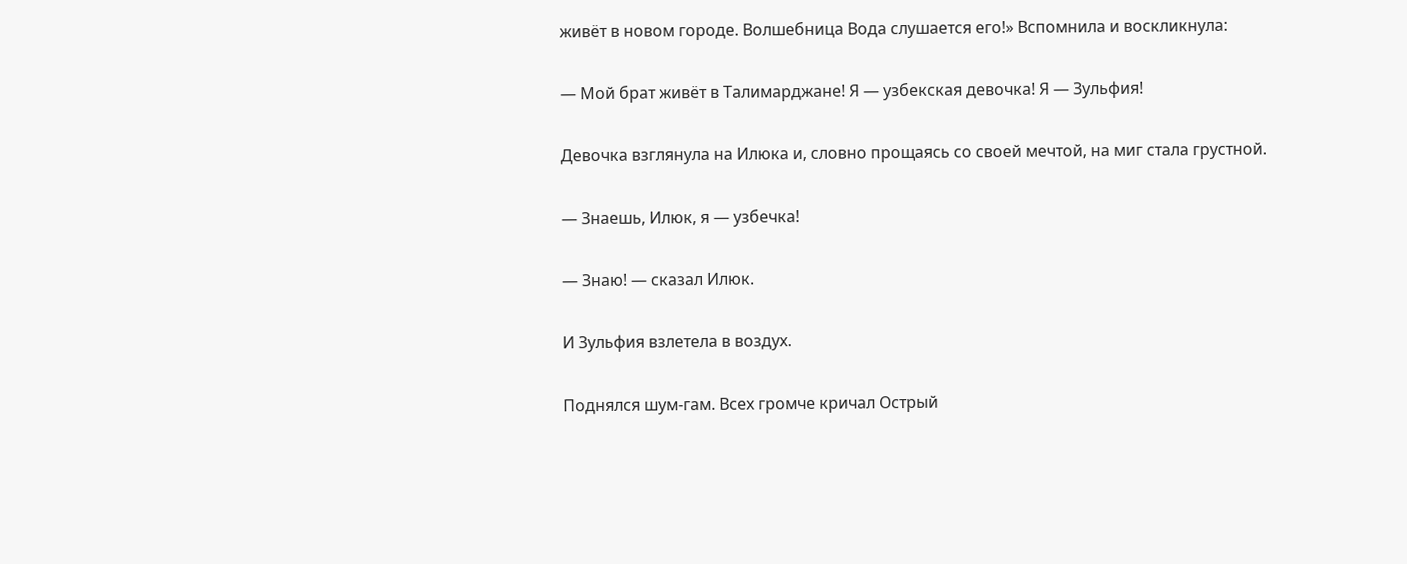живёт в новом городе. Волшебница Вода слушается его!» Вспомнила и воскликнула:

— Мой брат живёт в Талимарджане! Я — узбекская девочка! Я — Зульфия!

Девочка взглянула на Илюка и, словно прощаясь со своей мечтой, на миг стала грустной.

— Знаешь, Илюк, я — узбечка!

— Знаю! — сказал Илюк.

И Зульфия взлетела в воздух.

Поднялся шум-гам. Всех громче кричал Острый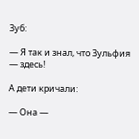Зуб:

— Я так и знал, что Зульфия — здесь!

А дети кричали:

— Она —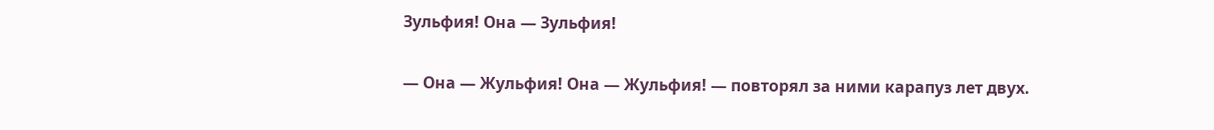Зульфия! Она — Зульфия!

— Она — Жульфия! Она — Жульфия! — повторял за ними карапуз лет двух.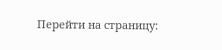Перейти на страницу: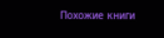Похожие книги